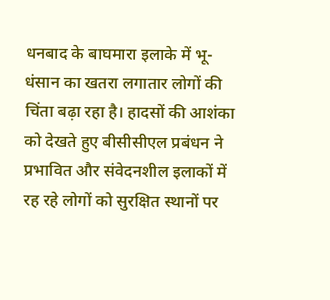धनबाद के बाघमारा इलाके में भू-धंसान का खतरा लगातार लोगों की चिंता बढ़ा रहा है। हादसों की आशंका को देखते हुए बीसीसीएल प्रबंधन ने प्रभावित और संवेदनशील इलाकों में रह रहे लोगों को सुरक्षित स्थानों पर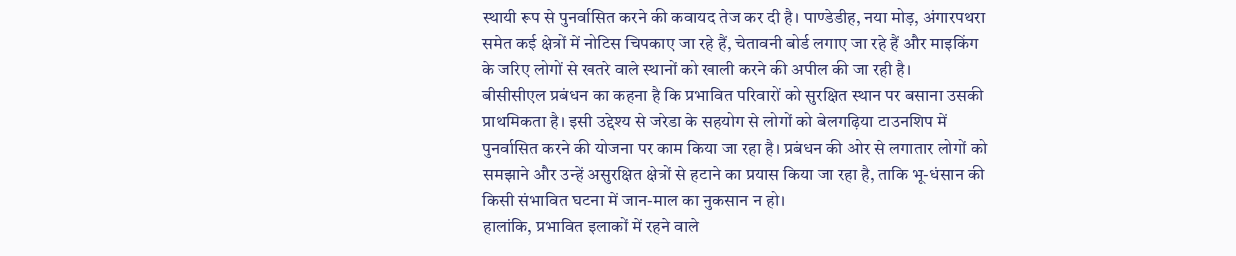स्थायी रूप से पुनर्वासित करने की कवायद तेज कर दी है। पाण्डेडीह, नया मोड़, अंगारपथरा समेत कई क्षेत्रों में नोटिस चिपकाए जा रहे हैं, चेतावनी बोर्ड लगाए जा रहे हैं और माइकिंग के जरिए लोगों से खतरे वाले स्थानों को खाली करने की अपील की जा रही है।
बीसीसीएल प्रबंधन का कहना है कि प्रभावित परिवारों को सुरक्षित स्थान पर बसाना उसकी प्राथमिकता है। इसी उद्देश्य से जरेडा के सहयोग से लोगों को बेलगढ़िया टाउनशिप में पुनर्वासित करने की योजना पर काम किया जा रहा है। प्रबंधन की ओर से लगातार लोगों को समझाने और उन्हें असुरक्षित क्षेत्रों से हटाने का प्रयास किया जा रहा है, ताकि भू-धंसान की किसी संभावित घटना में जान-माल का नुकसान न हो।
हालांकि, प्रभावित इलाकों में रहने वाले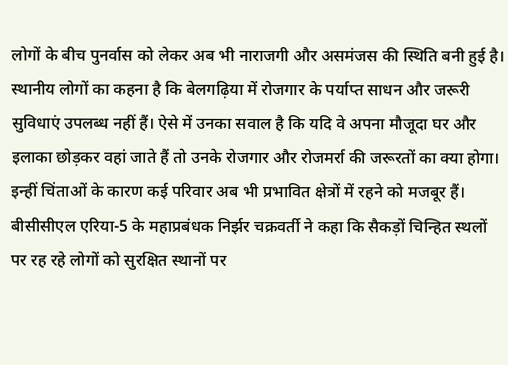लोगों के बीच पुनर्वास को लेकर अब भी नाराजगी और असमंजस की स्थिति बनी हुई है। स्थानीय लोगों का कहना है कि बेलगढ़िया में रोजगार के पर्याप्त साधन और जरूरी सुविधाएं उपलब्ध नहीं हैं। ऐसे में उनका सवाल है कि यदि वे अपना मौजूदा घर और इलाका छोड़कर वहां जाते हैं तो उनके रोजगार और रोजमर्रा की जरूरतों का क्या होगा। इन्हीं चिंताओं के कारण कई परिवार अब भी प्रभावित क्षेत्रों में रहने को मजबूर हैं।
बीसीसीएल एरिया-5 के महाप्रबंधक निर्झर चक्रवर्ती ने कहा कि सैकड़ों चिन्हित स्थलों पर रह रहे लोगों को सुरक्षित स्थानों पर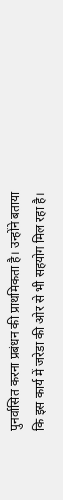पुनर्वासित करना प्रबंधन की प्राथमिकता है। उन्होंने बताया कि इस कार्य में जरेडा की ओर से भी सहयोग मिल रहा है।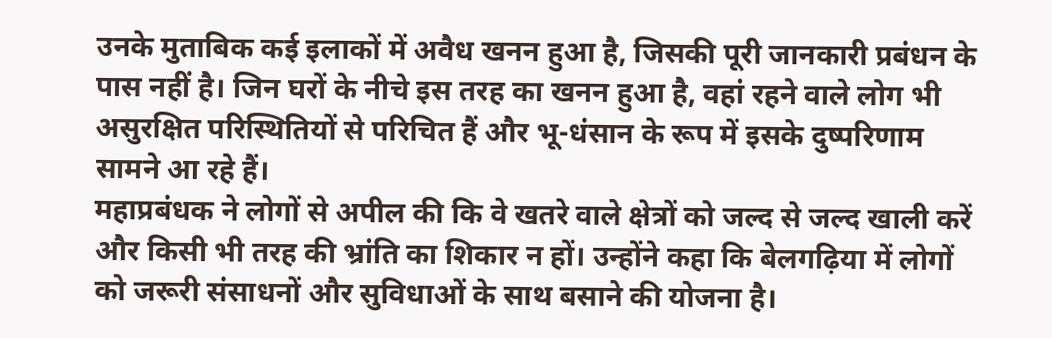उनके मुताबिक कई इलाकों में अवैध खनन हुआ है, जिसकी पूरी जानकारी प्रबंधन के पास नहीं है। जिन घरों के नीचे इस तरह का खनन हुआ है, वहां रहने वाले लोग भी असुरक्षित परिस्थितियों से परिचित हैं और भू-धंसान के रूप में इसके दुष्परिणाम सामने आ रहे हैं।
महाप्रबंधक ने लोगों से अपील की कि वे खतरे वाले क्षेत्रों को जल्द से जल्द खाली करें और किसी भी तरह की भ्रांति का शिकार न हों। उन्होंने कहा कि बेलगढ़िया में लोगों को जरूरी संसाधनों और सुविधाओं के साथ बसाने की योजना है।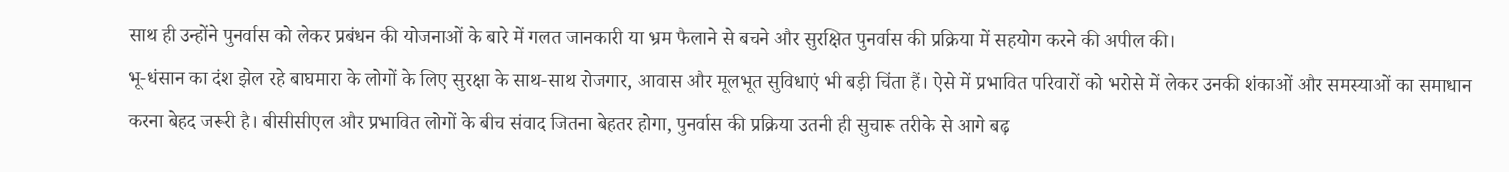साथ ही उन्होंने पुनर्वास को लेकर प्रबंधन की योजनाओं के बारे में गलत जानकारी या भ्रम फैलाने से बचने और सुरक्षित पुनर्वास की प्रक्रिया में सहयोग करने की अपील की।
भू-धंसान का दंश झेल रहे बाघमारा के लोगों के लिए सुरक्षा के साथ-साथ रोजगार, आवास और मूलभूत सुविधाएं भी बड़ी चिंता हैं। ऐसे में प्रभावित परिवारों को भरोसे में लेकर उनकी शंकाओं और समस्याओं का समाधान करना बेहद जरूरी है। बीसीसीएल और प्रभावित लोगों के बीच संवाद जितना बेहतर होगा, पुनर्वास की प्रक्रिया उतनी ही सुचारू तरीके से आगे बढ़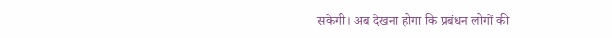सकेगी। अब देखना होगा कि प्रबंधन लोगों की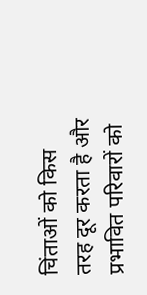चिंताओं को किस तरह दूर करता है और प्रभावित परिवारों को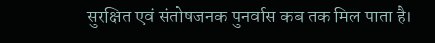सुरक्षित एवं संतोषजनक पुनर्वास कब तक मिल पाता है।